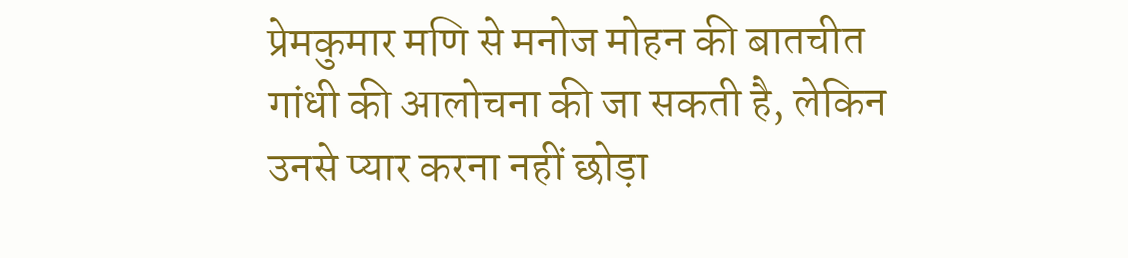प्रेमकुमार मणि से मनोज मोहन की बातचीत
गांधी की आलोचना की जा सकती है, लेकिन उनसे प्यार करना नहीं छोड़ा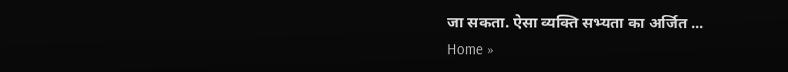जा सकता. ऐसा व्यक्ति सभ्यता का अर्जित ...
Home »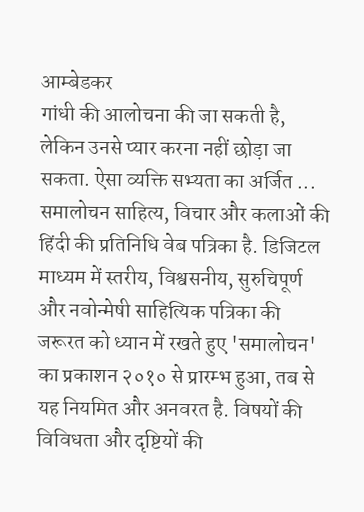आम्बेडकर
गांधी की आलोचना की जा सकती है, लेकिन उनसे प्यार करना नहीं छोड़ा जा सकता. ऐसा व्यक्ति सभ्यता का अर्जित ...
समालोचन साहित्य, विचार और कलाओं की हिंदी की प्रतिनिधि वेब पत्रिका है. डिजिटल माध्यम में स्तरीय, विश्वसनीय, सुरुचिपूर्ण और नवोन्मेषी साहित्यिक पत्रिका की जरूरत को ध्यान में रखते हुए 'समालोचन' का प्रकाशन २०१० से प्रारम्भ हुआ, तब से यह नियमित और अनवरत है. विषयों की विविधता और दृष्टियों की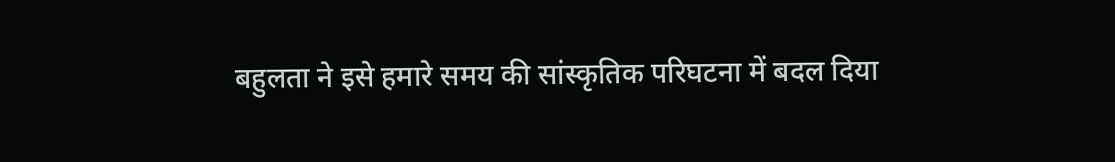बहुलता ने इसे हमारे समय की सांस्कृतिक परिघटना में बदल दिया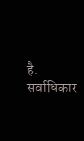है.
सर्वाधिकार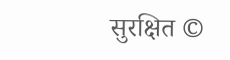सुरक्षित ©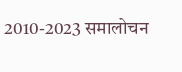2010-2023 समालोचन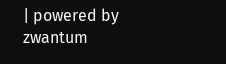| powered by zwantum